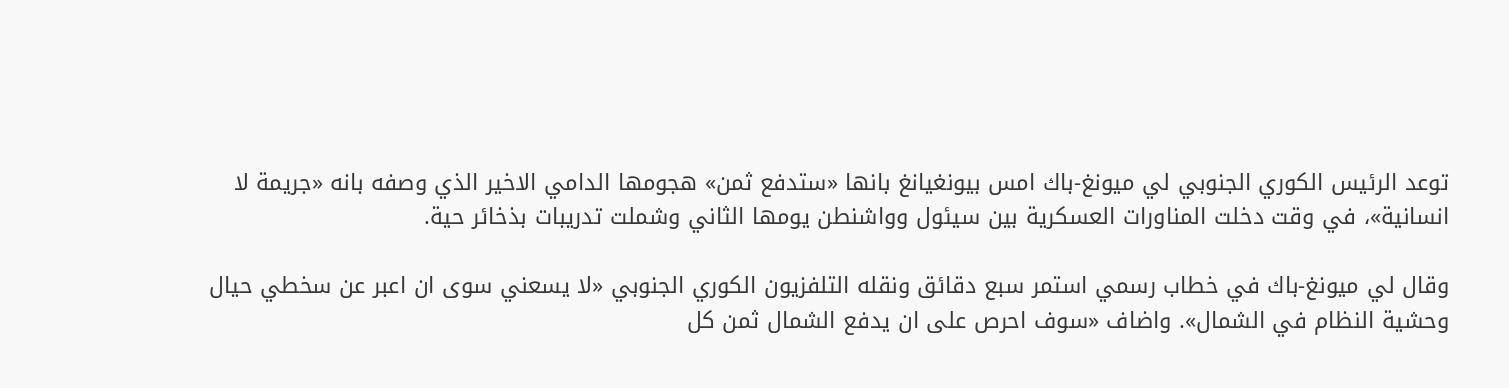توعد الرئيس الكوري الجنوبي لي ميونغ-باك امس بيونغيانغ بانها «ستدفع ثمن» هجومها الدامي الاخير الذي وصفه بانه «جريمة لا انسانية»، في وقت دخلت المناورات العسكرية بين سيئول وواشنطن يومها الثاني وشملت تدريبات بذخائر حية.

وقال لي ميونغ-باك في خطاب رسمي استمر سبع دقائق ونقله التلفزيون الكوري الجنوبي «لا يسعني سوى ان اعبر عن سخطي حيال وحشية النظام في الشمال». واضاف «سوف احرص على ان يدفع الشمال ثمن كل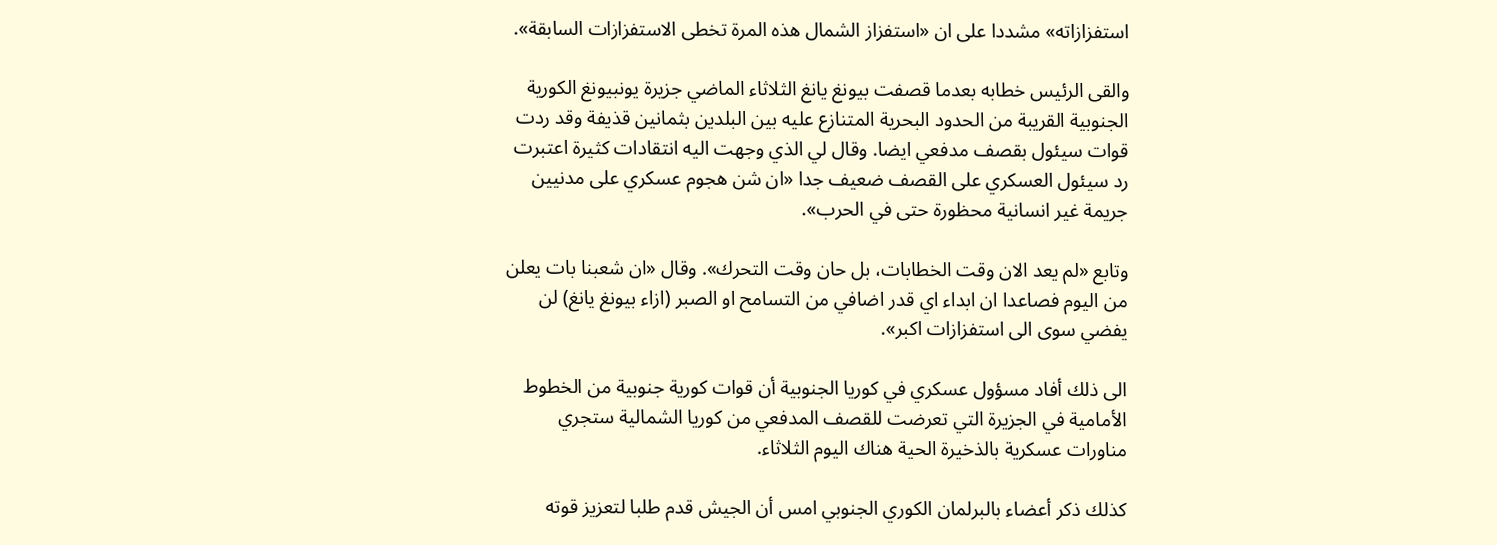استفزازاته» مشددا على ان «استفزاز الشمال هذه المرة تخطى الاستفزازات السابقة».

والقى الرئيس خطابه بعدما قصفت بيونغ يانغ الثلاثاء الماضي جزيرة يونبيونغ الكورية الجنوبية القريبة من الحدود البحرية المتنازع عليه بين البلدين بثمانين قذيفة وقد ردت قوات سيئول بقصف مدفعي ايضا. وقال لي الذي وجهت اليه انتقادات كثيرة اعتبرت رد سيئول العسكري على القصف ضعيف جدا «ان شن هجوم عسكري على مدنيين جريمة غير انسانية محظورة حتى في الحرب».

وتابع «لم يعد الان وقت الخطابات، بل حان وقت التحرك». وقال «ان شعبنا بات يعلن من اليوم فصاعدا ان ابداء اي قدر اضافي من التسامح او الصبر (ازاء بيونغ يانغ) لن يفضي سوى الى استفزازات اكبر».

الى ذلك أفاد مسؤول عسكري في كوريا الجنوبية أن قوات كورية جنوبية من الخطوط الأمامية في الجزيرة التي تعرضت للقصف المدفعي من كوريا الشمالية ستجري مناورات عسكرية بالذخيرة الحية هناك اليوم الثلاثاء.

كذلك ذكر أعضاء بالبرلمان الكوري الجنوبي امس أن الجيش قدم طلبا لتعزيز قوته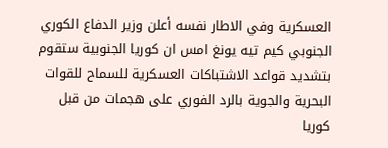العسكرية وفي الاطار نفسه أعلن وزير الدفاع الكوري الجنوبي كيم تيه يونغ امس ان كوريا الجنوبية ستقوم بتشديد قواعد الاشتباكات العسكرية للسماح للقوات البحرية والجوية بالرد الفوري على هجمات من قبل كوريا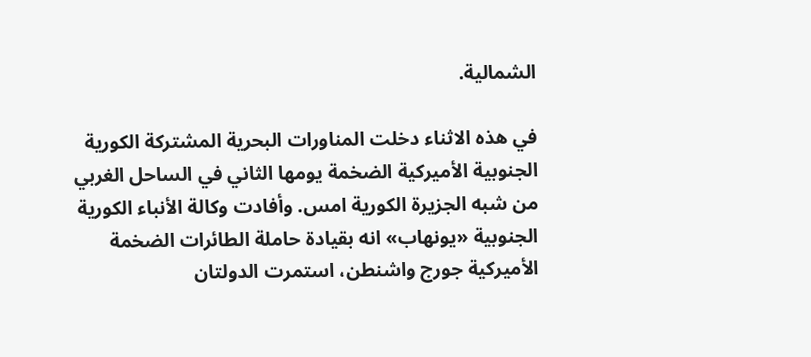الشمالية.

في هذه الاثناء دخلت المناورات البحرية المشتركة الكورية الجنوبية الأميركية الضخمة يومها الثاني في الساحل الغربي من شبه الجزيرة الكورية امس. وأفادت وكالة الأنباء الكورية الجنوبية «يونهاب» انه بقيادة حاملة الطائرات الضخمة الأميركية جورج واشنطن، استمرت الدولتان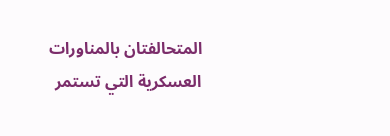المتحالفتان بالمناورات العسكرية التي تستمر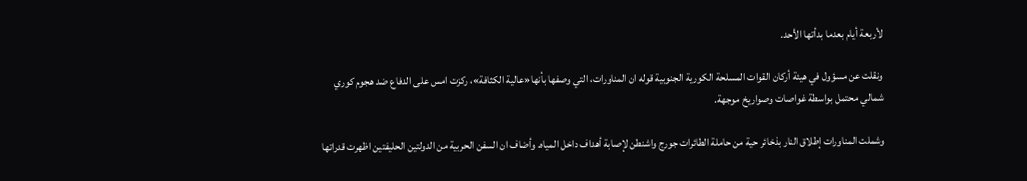لأربعة أيام بعدما بدأتها الأحد.

ونقلت عن مسؤول في هيئة أركان القوات المسلحة الكورية الجنوبية قوله ان المناورات، التي وصفها بأنها«عالية الكثافة»، ركزت امس على الدفاع ضد هجوم كوري شمالي محتمل بواسطة غواصات وصواريخ موجهة.

وشملت المناورات إطلاق النار بذخائر حية من حاملة الطائرات جورج واشنطن لإصابة أهداف داخل المياه. وأضاف ان السفن الحربية من الدولتين الحليفتين اظهرت قدراتها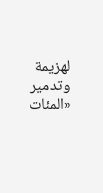لهزيمة وتدمير «المئات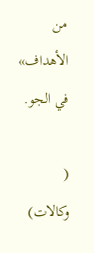من الأهداف» في الجو.

( وكالات)